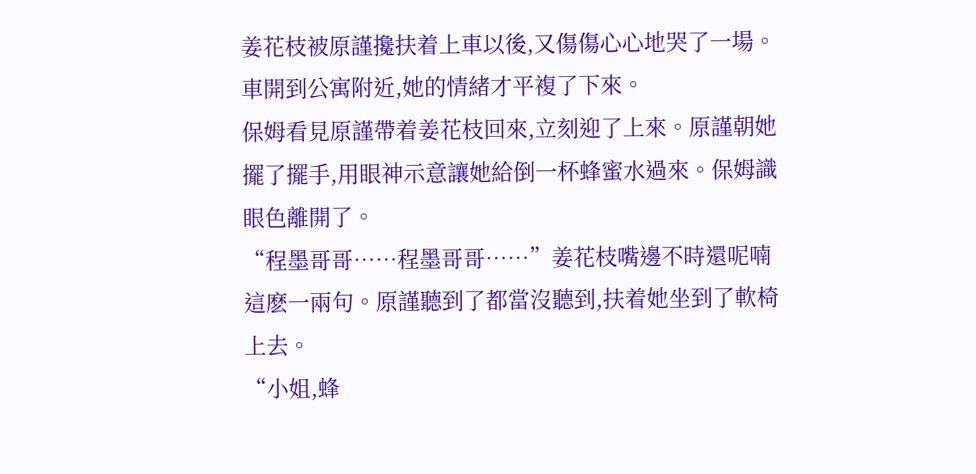姜花枝被原謹攙扶着上車以後,又傷傷心心地哭了一場。車開到公寓附近,她的情緒才平複了下來。
保姆看見原謹帶着姜花枝回來,立刻迎了上來。原謹朝她擺了擺手,用眼神示意讓她給倒一杯蜂蜜水過來。保姆識眼色離開了。
“程墨哥哥……程墨哥哥……”姜花枝嘴邊不時還呢喃這麽一兩句。原謹聽到了都當沒聽到,扶着她坐到了軟椅上去。
“小姐,蜂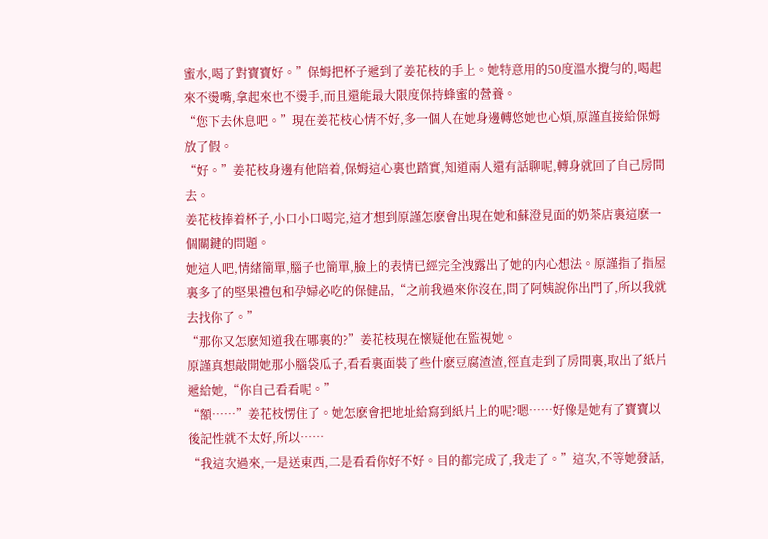蜜水,喝了對寶寶好。”保姆把杯子遞到了姜花枝的手上。她特意用的50度溫水攪勻的,喝起來不燙嘴,拿起來也不燙手,而且還能最大限度保持蜂蜜的營養。
“您下去休息吧。”現在姜花枝心情不好,多一個人在她身邊轉悠她也心煩,原謹直接給保姆放了假。
“好。”姜花枝身邊有他陪着,保姆這心裏也踏實,知道兩人還有話聊呢,轉身就回了自己房間去。
姜花枝捧着杯子,小口小口喝完,這才想到原謹怎麽會出現在她和蘇澄見面的奶茶店裏這麽一個關鍵的問題。
她這人吧,情緒簡單,腦子也簡單,臉上的表情已經完全洩露出了她的内心想法。原謹指了指屋裏多了的堅果禮包和孕婦必吃的保健品,“之前我過來你沒在,問了阿姨說你出門了,所以我就去找你了。”
“那你又怎麽知道我在哪裏的?”姜花枝現在懷疑他在監視她。
原謹真想敲開她那小腦袋瓜子,看看裏面裝了些什麽豆腐渣渣,徑直走到了房間裏,取出了紙片遞給她,“你自己看看呢。”
“額……”姜花枝愣住了。她怎麽會把地址給寫到紙片上的呢?嗯……好像是她有了寶寶以後記性就不太好,所以……
“我這次過來,一是送東西,二是看看你好不好。目的都完成了,我走了。”這次,不等她發話,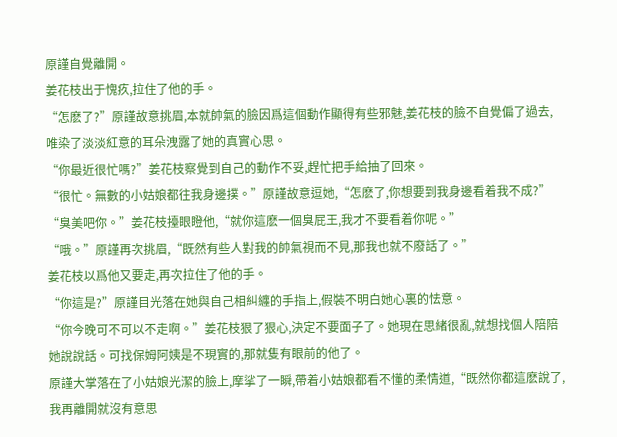原謹自覺離開。
姜花枝出于愧疚,拉住了他的手。
“怎麽了?”原謹故意挑眉,本就帥氣的臉因爲這個動作顯得有些邪魅,姜花枝的臉不自覺偏了過去,唯染了淡淡紅意的耳朵洩露了她的真實心思。
“你最近很忙嗎?”姜花枝察覺到自己的動作不妥,趕忙把手給抽了回來。
“很忙。無數的小姑娘都往我身邊撲。”原謹故意逗她,“怎麽了,你想要到我身邊看着我不成?”
“臭美吧你。”姜花枝擡眼瞪他,“就你這麽一個臭屁王,我才不要看着你呢。”
“哦。”原謹再次挑眉,“既然有些人對我的帥氣視而不見,那我也就不廢話了。”
姜花枝以爲他又要走,再次拉住了他的手。
“你這是?”原謹目光落在她與自己相糾纏的手指上,假裝不明白她心裏的怯意。
“你今晚可不可以不走啊。”姜花枝狠了狠心,決定不要面子了。她現在思緒很亂,就想找個人陪陪她說說話。可找保姆阿姨是不現實的,那就隻有眼前的他了。
原謹大掌落在了小姑娘光潔的臉上,摩挲了一瞬,帶着小姑娘都看不懂的柔情道,“既然你都這麽說了,我再離開就沒有意思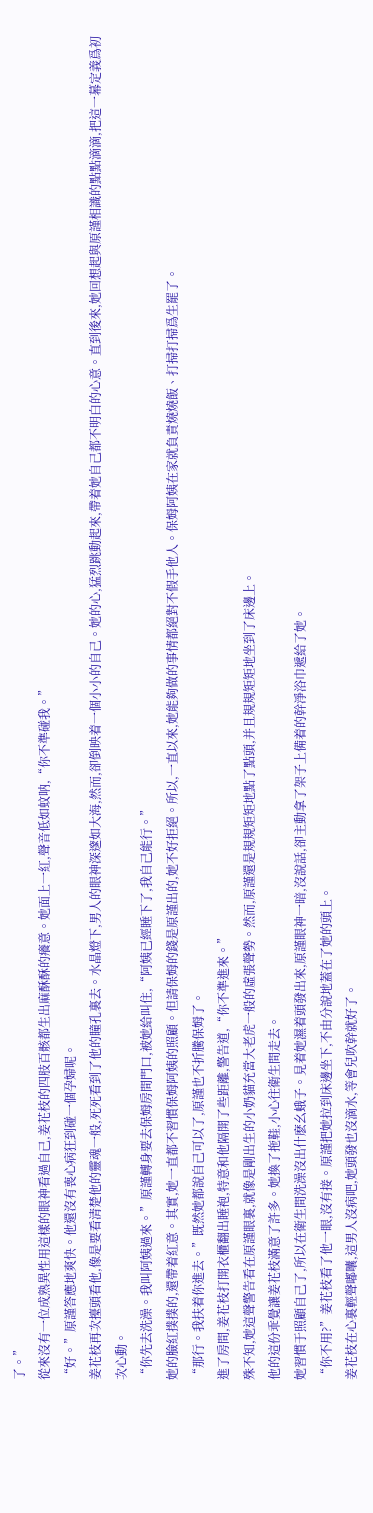了。”
從來沒有一位成熟異性用這樣的眼神看過自己,姜花枝的四肢百骸都生出麻酥酥的癢意。她面上一紅,聲音低如蚊呐,“你不準碰我。”
“好。”原謹答應地爽快。他還沒有喪心病狂到碰一個孕婦呢。
姜花枝再次擡頭看他,像是要看清楚他的靈魂一般,死死看到了他的瞳孔裏去。水晶燈下,男人的眼神深邃如大海,然而,卻倒映着一個小小的自己。她的心,猛烈跳動起來,帶着她自己都不明白的心意。直到後來,她回想起與原謹相識的點點滴滴,把這一幕定義爲初次心動。
“你先去洗澡。我叫阿姨過來。”原謹轉身要去保姆房間門口,被她給叫住,“阿姨已經睡下了,我自己能行。”
她的臉紅撲撲的,還帶着紅意。其實,她一直都不習慣保姆阿姨的照顧。但請保姆的錢是原謹出的,她不好拒絕。所以,一直以來,她能夠做的事情都絕對不假手他人。保姆阿姨在家就負責燒燒飯、打掃打掃爲生罷了。
“那行。我扶着你進去。”既然她都說自己可以了,原謹也不折騰保姆了。
進了房間,姜花枝打開衣櫃翻出睡袍,特意和他隔開了些距離,警告道,“你不準進來。”
殊不知,她這聲警告看在原謹眼裏,就像是剛出生的小奶貓充當大老虎一般的虛張聲勢。然而,原謹還是規規矩矩地點了點頭,并且規規矩矩地坐到了床邊上。
他的這份乖覺讓姜花枝滿意了許多。她換了拖鞋,小心往衛生間走去。
她習慣于照顧自己了,所以在衛生間洗澡沒出什麽幺蛾子。見着她濕着頭發出來,原謹眼神一暗,沒說話,卻主動拿了架子上備着的幹淨浴巾遞給了她。
“你不用?”姜花枝看了他一眼,沒有接。原謹把她拉到床邊坐下,不由分說地蓋在了她的頭上。
姜花枝在心裏輕聲嘟囔,這男人沒病吧,她頭發也沒滴水,等會兒吹幹就好了。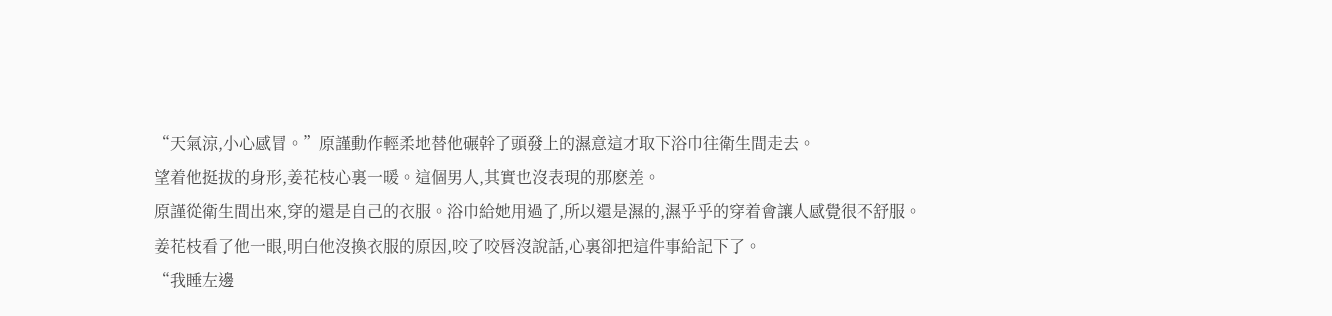“天氣涼,小心感冒。”原謹動作輕柔地替他碾幹了頭發上的濕意這才取下浴巾往衛生間走去。
望着他挺拔的身形,姜花枝心裏一暖。這個男人,其實也沒表現的那麽差。
原謹從衛生間出來,穿的還是自己的衣服。浴巾給她用過了,所以還是濕的,濕乎乎的穿着會讓人感覺很不舒服。
姜花枝看了他一眼,明白他沒換衣服的原因,咬了咬唇沒說話,心裏卻把這件事給記下了。
“我睡左邊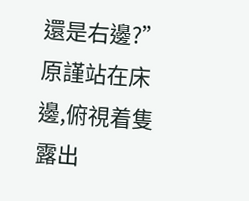還是右邊?”原謹站在床邊,俯視着隻露出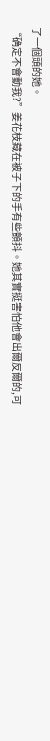了一個頭的她。
“确定不會動我?”姜花枝藏在被子下的手有些顫抖。她其實挺害怕他會出爾反爾的,可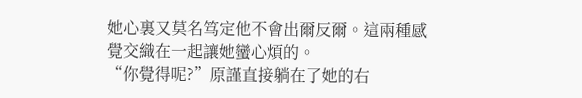她心裏又莫名笃定他不會出爾反爾。這兩種感覺交織在一起讓她蠻心煩的。
“你覺得呢?”原謹直接躺在了她的右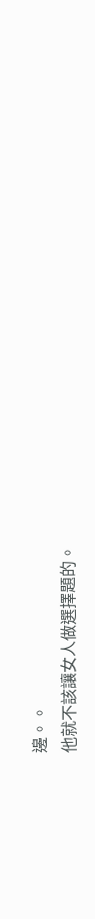邊。。
他就不該讓女人做選擇題的。